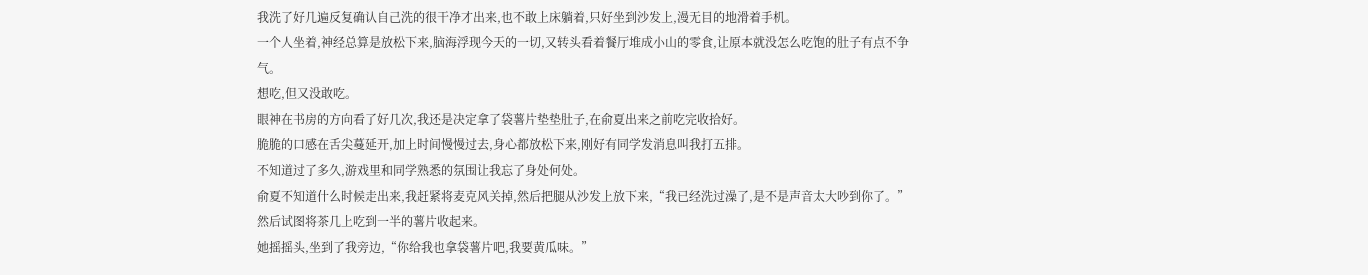我洗了好几遍反复确认自己洗的很干净才出来,也不敢上床躺着,只好坐到沙发上,漫无目的地滑着手机。
一个人坐着,神经总算是放松下来,脑海浮现今天的一切,又转头看着餐厅堆成小山的零食,让原本就没怎么吃饱的肚子有点不争气。
想吃,但又没敢吃。
眼神在书房的方向看了好几次,我还是决定拿了袋薯片垫垫肚子,在俞夏出来之前吃完收拾好。
脆脆的口感在舌尖蔓延开,加上时间慢慢过去,身心都放松下来,刚好有同学发消息叫我打五排。
不知道过了多久,游戏里和同学熟悉的氛围让我忘了身处何处。
俞夏不知道什么时候走出来,我赶紧将麦克风关掉,然后把腿从沙发上放下来,“我已经洗过澡了,是不是声音太大吵到你了。”
然后试图将茶几上吃到一半的薯片收起来。
她摇摇头,坐到了我旁边,“你给我也拿袋薯片吧,我要黄瓜味。”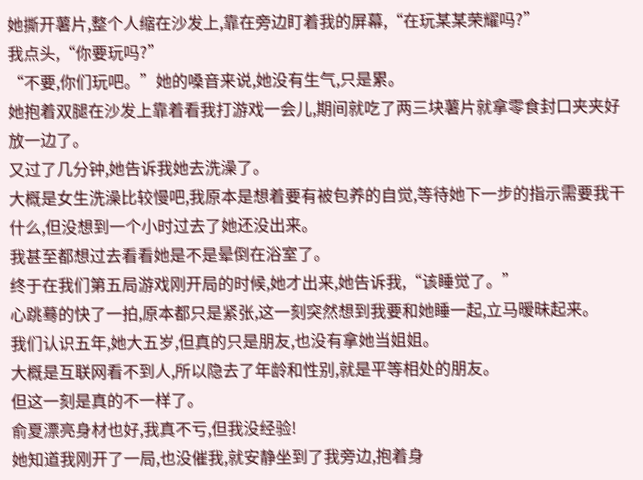她撕开薯片,整个人缩在沙发上,靠在旁边盯着我的屏幕,“在玩某某荣耀吗?”
我点头,“你要玩吗?”
“不要,你们玩吧。”她的嗓音来说,她没有生气,只是累。
她抱着双腿在沙发上靠着看我打游戏一会儿,期间就吃了两三块薯片就拿零食封口夹夹好放一边了。
又过了几分钟,她告诉我她去洗澡了。
大概是女生洗澡比较慢吧,我原本是想着要有被包养的自觉,等待她下一步的指示需要我干什么,但没想到一个小时过去了她还没出来。
我甚至都想过去看看她是不是晕倒在浴室了。
终于在我们第五局游戏刚开局的时候,她才出来,她告诉我,“该睡觉了。”
心跳蓦的快了一拍,原本都只是紧张,这一刻突然想到我要和她睡一起,立马暧昧起来。
我们认识五年,她大五岁,但真的只是朋友,也没有拿她当姐姐。
大概是互联网看不到人,所以隐去了年龄和性别,就是平等相处的朋友。
但这一刻是真的不一样了。
俞夏漂亮身材也好,我真不亏,但我没经验!
她知道我刚开了一局,也没催我,就安静坐到了我旁边,抱着身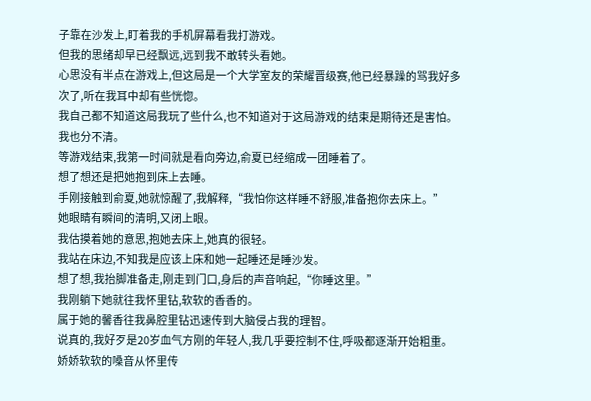子靠在沙发上,盯着我的手机屏幕看我打游戏。
但我的思绪却早已经飘远,远到我不敢转头看她。
心思没有半点在游戏上,但这局是一个大学室友的荣耀晋级赛,他已经暴躁的骂我好多次了,听在我耳中却有些恍惚。
我自己都不知道这局我玩了些什么,也不知道对于这局游戏的结束是期待还是害怕。
我也分不清。
等游戏结束,我第一时间就是看向旁边,俞夏已经缩成一团睡着了。
想了想还是把她抱到床上去睡。
手刚接触到俞夏,她就惊醒了,我解释,“我怕你这样睡不舒服,准备抱你去床上。”
她眼睛有瞬间的清明,又闭上眼。
我估摸着她的意思,抱她去床上,她真的很轻。
我站在床边,不知我是应该上床和她一起睡还是睡沙发。
想了想,我抬脚准备走,刚走到门口,身后的声音响起,“你睡这里。”
我刚躺下她就往我怀里钻,软软的香香的。
属于她的馨香往我鼻腔里钻迅速传到大脑侵占我的理智。
说真的,我好歹是20岁血气方刚的年轻人,我几乎要控制不住,呼吸都逐渐开始粗重。
娇娇软软的嗓音从怀里传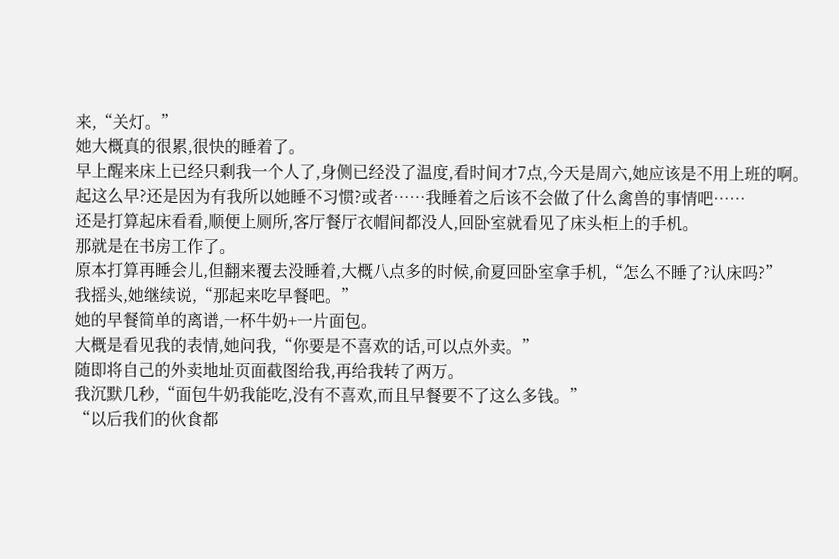来,“关灯。”
她大概真的很累,很快的睡着了。
早上醒来床上已经只剩我一个人了,身侧已经没了温度,看时间才7点,今天是周六,她应该是不用上班的啊。
起这么早?还是因为有我所以她睡不习惯?或者……我睡着之后该不会做了什么禽兽的事情吧……
还是打算起床看看,顺便上厕所,客厅餐厅衣帽间都没人,回卧室就看见了床头柜上的手机。
那就是在书房工作了。
原本打算再睡会儿,但翻来覆去没睡着,大概八点多的时候,俞夏回卧室拿手机,“怎么不睡了?认床吗?”
我摇头,她继续说,“那起来吃早餐吧。”
她的早餐简单的离谱,一杯牛奶+一片面包。
大概是看见我的表情,她问我,“你要是不喜欢的话,可以点外卖。”
随即将自己的外卖地址页面截图给我,再给我转了两万。
我沉默几秒,“面包牛奶我能吃,没有不喜欢,而且早餐要不了这么多钱。”
“以后我们的伙食都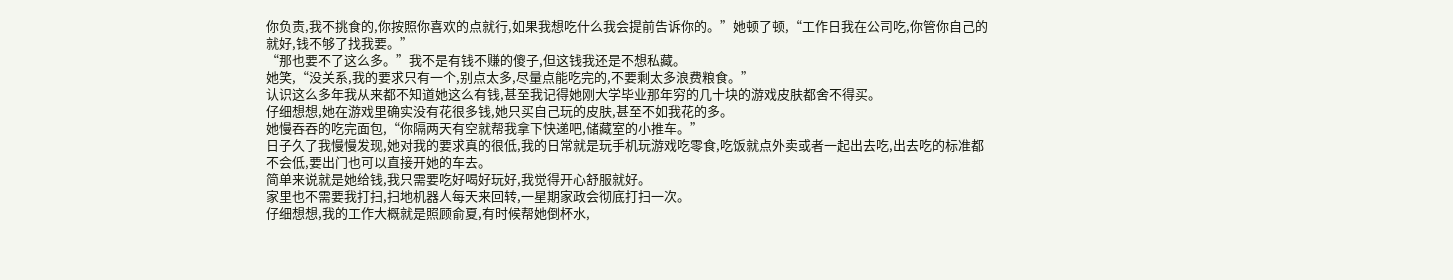你负责,我不挑食的,你按照你喜欢的点就行,如果我想吃什么我会提前告诉你的。”她顿了顿,“工作日我在公司吃,你管你自己的就好,钱不够了找我要。”
“那也要不了这么多。”我不是有钱不赚的傻子,但这钱我还是不想私藏。
她笑,“没关系,我的要求只有一个,别点太多,尽量点能吃完的,不要剩太多浪费粮食。”
认识这么多年我从来都不知道她这么有钱,甚至我记得她刚大学毕业那年穷的几十块的游戏皮肤都舍不得买。
仔细想想,她在游戏里确实没有花很多钱,她只买自己玩的皮肤,甚至不如我花的多。
她慢吞吞的吃完面包,“你隔两天有空就帮我拿下快递吧,储藏室的小推车。”
日子久了我慢慢发现,她对我的要求真的很低,我的日常就是玩手机玩游戏吃零食,吃饭就点外卖或者一起出去吃,出去吃的标准都不会低,要出门也可以直接开她的车去。
简单来说就是她给钱,我只需要吃好喝好玩好,我觉得开心舒服就好。
家里也不需要我打扫,扫地机器人每天来回转,一星期家政会彻底打扫一次。
仔细想想,我的工作大概就是照顾俞夏,有时候帮她倒杯水,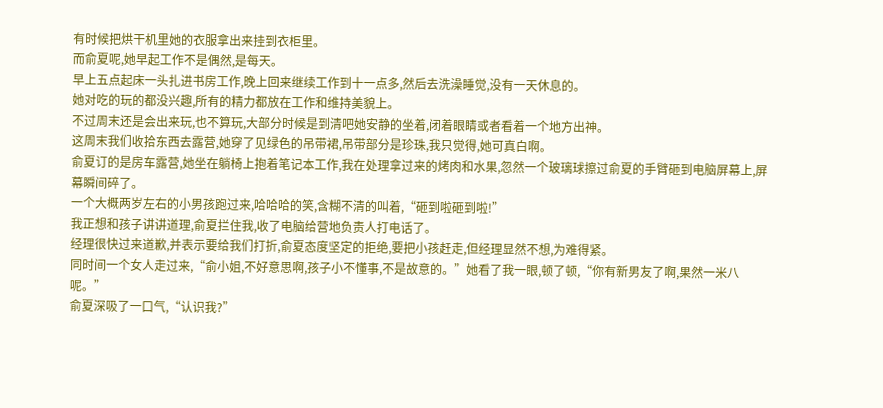有时候把烘干机里她的衣服拿出来挂到衣柜里。
而俞夏呢,她早起工作不是偶然,是每天。
早上五点起床一头扎进书房工作,晚上回来继续工作到十一点多,然后去洗澡睡觉,没有一天休息的。
她对吃的玩的都没兴趣,所有的精力都放在工作和维持美貌上。
不过周末还是会出来玩,也不算玩,大部分时候是到清吧她安静的坐着,闭着眼睛或者看着一个地方出神。
这周末我们收拾东西去露营,她穿了见绿色的吊带裙,吊带部分是珍珠,我只觉得,她可真白啊。
俞夏订的是房车露营,她坐在躺椅上抱着笔记本工作,我在处理拿过来的烤肉和水果,忽然一个玻璃球擦过俞夏的手臂砸到电脑屏幕上,屏幕瞬间碎了。
一个大概两岁左右的小男孩跑过来,哈哈哈的笑,含糊不清的叫着,“砸到啦砸到啦!”
我正想和孩子讲讲道理,俞夏拦住我,收了电脑给营地负责人打电话了。
经理很快过来道歉,并表示要给我们打折,俞夏态度坚定的拒绝,要把小孩赶走,但经理显然不想,为难得紧。
同时间一个女人走过来,“俞小姐,不好意思啊,孩子小不懂事,不是故意的。”她看了我一眼,顿了顿,“你有新男友了啊,果然一米八呢。”
俞夏深吸了一口气,“认识我?”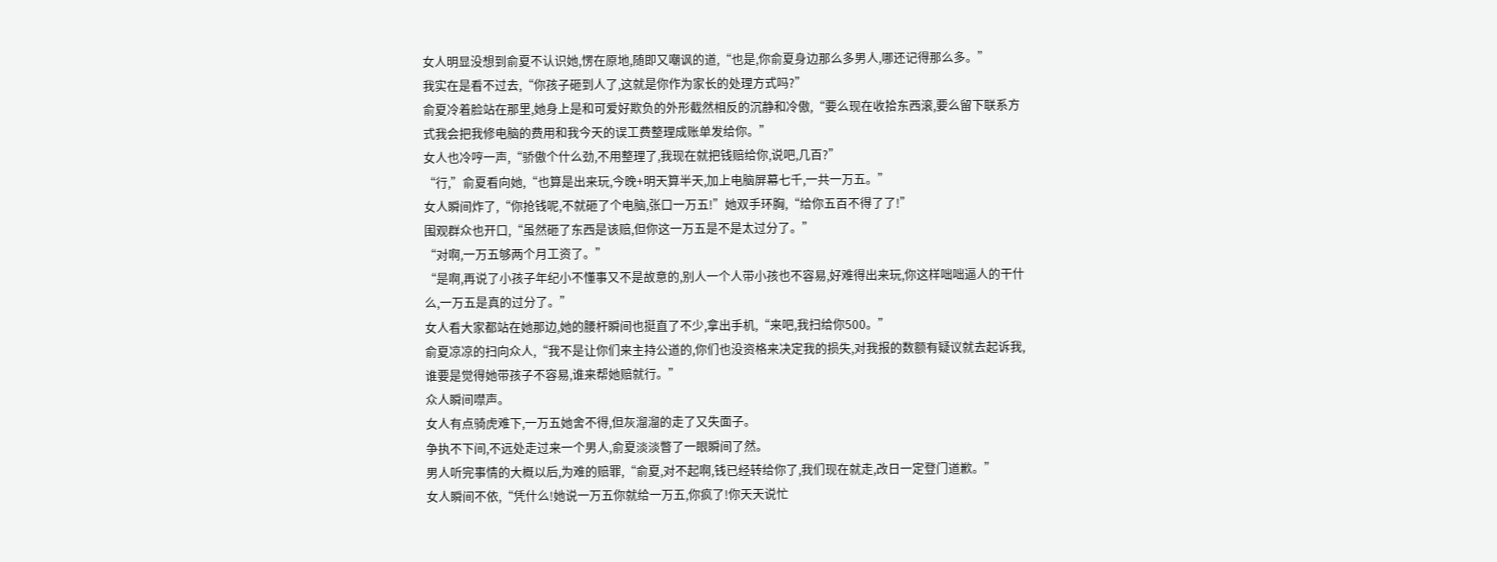女人明显没想到俞夏不认识她,愣在原地,随即又嘲讽的道,“也是,你俞夏身边那么多男人,哪还记得那么多。”
我实在是看不过去,“你孩子砸到人了,这就是你作为家长的处理方式吗?”
俞夏冷着脸站在那里,她身上是和可爱好欺负的外形截然相反的沉静和冷傲,“要么现在收拾东西滚,要么留下联系方式我会把我修电脑的费用和我今天的误工费整理成账单发给你。”
女人也冷哼一声,“骄傲个什么劲,不用整理了,我现在就把钱赔给你,说吧,几百?”
“行,”俞夏看向她,“也算是出来玩,今晚+明天算半天,加上电脑屏幕七千,一共一万五。”
女人瞬间炸了,“你抢钱呢,不就砸了个电脑,张口一万五!”她双手环胸,“给你五百不得了了!”
围观群众也开口,“虽然砸了东西是该赔,但你这一万五是不是太过分了。”
“对啊,一万五够两个月工资了。”
“是啊,再说了小孩子年纪小不懂事又不是故意的,别人一个人带小孩也不容易,好难得出来玩,你这样咄咄逼人的干什么,一万五是真的过分了。”
女人看大家都站在她那边,她的腰杆瞬间也挺直了不少,拿出手机,“来吧,我扫给你500。”
俞夏凉凉的扫向众人,“我不是让你们来主持公道的,你们也没资格来决定我的损失,对我报的数额有疑议就去起诉我,谁要是觉得她带孩子不容易,谁来帮她赔就行。”
众人瞬间噤声。
女人有点骑虎难下,一万五她舍不得,但灰溜溜的走了又失面子。
争执不下间,不远处走过来一个男人,俞夏淡淡瞥了一眼瞬间了然。
男人听完事情的大概以后,为难的赔罪,“俞夏,对不起啊,钱已经转给你了,我们现在就走,改日一定登门道歉。”
女人瞬间不依,“凭什么!她说一万五你就给一万五,你疯了!你天天说忙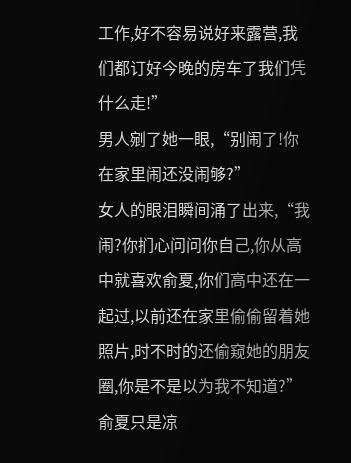工作,好不容易说好来露营,我们都订好今晚的房车了我们凭什么走!”
男人剜了她一眼,“别闹了!你在家里闹还没闹够?”
女人的眼泪瞬间涌了出来,“我闹?你扪心问问你自己,你从高中就喜欢俞夏,你们高中还在一起过,以前还在家里偷偷留着她照片,时不时的还偷窥她的朋友圈,你是不是以为我不知道?”
俞夏只是凉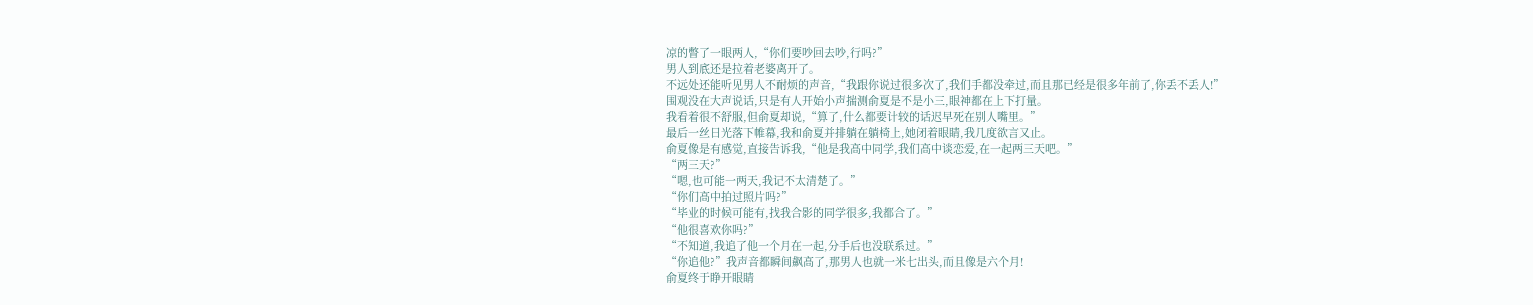凉的瞥了一眼两人,“你们要吵回去吵,行吗?”
男人到底还是拉着老婆离开了。
不远处还能听见男人不耐烦的声音,“我跟你说过很多次了,我们手都没牵过,而且那已经是很多年前了,你丢不丢人!”
围观没在大声说话,只是有人开始小声揣测俞夏是不是小三,眼神都在上下打量。
我看着很不舒服,但俞夏却说,“算了,什么都要计较的话迟早死在别人嘴里。”
最后一丝日光落下帷幕,我和俞夏并排躺在躺椅上,她闭着眼睛,我几度欲言又止。
俞夏像是有感觉,直接告诉我,“他是我高中同学,我们高中谈恋爱,在一起两三天吧。”
“两三天?”
“嗯,也可能一两天,我记不太清楚了。”
“你们高中拍过照片吗?”
“毕业的时候可能有,找我合影的同学很多,我都合了。”
“他很喜欢你吗?”
“不知道,我追了他一个月在一起,分手后也没联系过。”
“你追他?”我声音都瞬间飙高了,那男人也就一米七出头,而且像是六个月!
俞夏终于睁开眼睛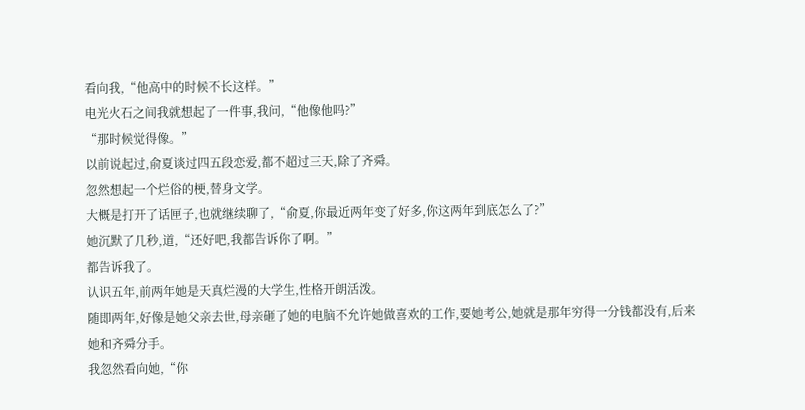看向我,“他高中的时候不长这样。”
电光火石之间我就想起了一件事,我问,“他像他吗?”
“那时候觉得像。”
以前说起过,俞夏谈过四五段恋爱,都不超过三天,除了齐舜。
忽然想起一个烂俗的梗,替身文学。
大概是打开了话匣子,也就继续聊了,“俞夏,你最近两年变了好多,你这两年到底怎么了?”
她沉默了几秒,道,“还好吧,我都告诉你了啊。”
都告诉我了。
认识五年,前两年她是天真烂漫的大学生,性格开朗活泼。
随即两年,好像是她父亲去世,母亲砸了她的电脑不允许她做喜欢的工作,要她考公,她就是那年穷得一分钱都没有,后来她和齐舜分手。
我忽然看向她,“你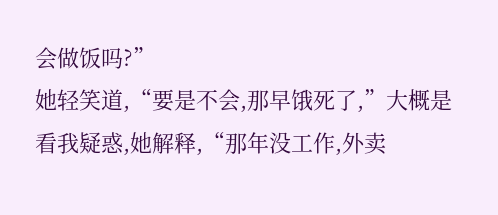会做饭吗?”
她轻笑道,“要是不会,那早饿死了,”大概是看我疑惑,她解释,“那年没工作,外卖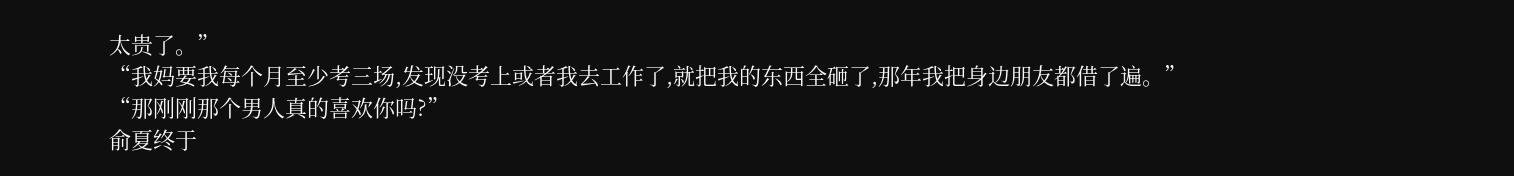太贵了。”
“我妈要我每个月至少考三场,发现没考上或者我去工作了,就把我的东西全砸了,那年我把身边朋友都借了遍。”
“那刚刚那个男人真的喜欢你吗?”
俞夏终于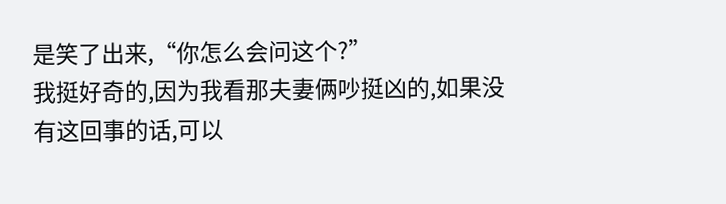是笑了出来,“你怎么会问这个?”
我挺好奇的,因为我看那夫妻俩吵挺凶的,如果没有这回事的话,可以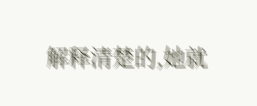解释清楚的,她就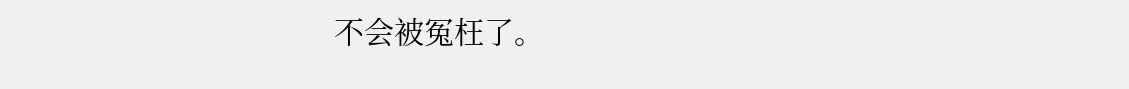不会被冤枉了。